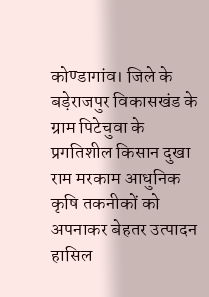कोण्डागांव। जिले के बड़ेराजपुर विकासखंड के ग्राम पिटेचुवा के प्रगतिशील किसान दुखा राम मरकाम आधुनिक कृषि तकनीकों को अपनाकर बेहतर उत्पादन हासिल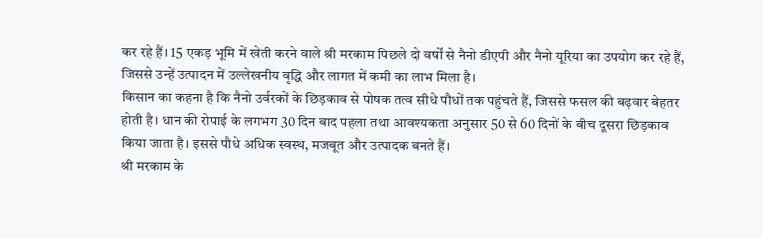कर रहे हैं। 15 एकड़ भूमि में खेती करने वाले श्री मरकाम पिछले दो वर्षों से नैनो डीएपी और नैनो यूरिया का उपयोग कर रहे हैं, जिससे उन्हें उत्पादन में उल्लेखनीय वृद्धि और लागत में कमी का लाभ मिला है।
किसान का कहना है कि नैनो उर्वरकों के छिड़काव से पोषक तत्व सीधे पौधों तक पहुंचते हैं, जिससे फसल की बढ़वार बेहतर होती है। धान की रोपाई के लगभग 30 दिन बाद पहला तथा आवश्यकता अनुसार 50 से 60 दिनों के बीच दूसरा छिड़काव किया जाता है। इससे पौधे अधिक स्वस्थ, मजबूत और उत्पादक बनते हैं।
श्री मरकाम के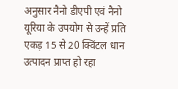अनुसार नैनो डीएपी एवं नैनो यूरिया के उपयोग से उन्हें प्रति एकड़ 15 से 20 क्विंटल धान उत्पादन प्राप्त हो रहा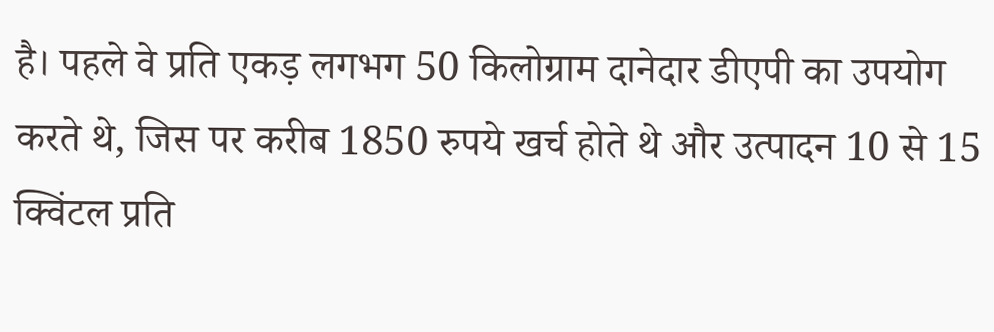है। पहले वे प्रति एकड़ लगभग 50 किलोग्राम दानेदार डीएपी का उपयोग करते थे, जिस पर करीब 1850 रुपये खर्च होते थे और उत्पादन 10 से 15 क्विंटल प्रति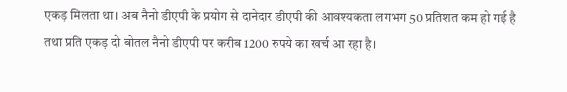एकड़ मिलता था। अब नैनो डीएपी के प्रयोग से दानेदार डीएपी की आवश्यकता लगभग 50 प्रतिशत कम हो गई है तथा प्रति एकड़ दो बोतल नैनो डीएपी पर करीब 1200 रुपये का खर्च आ रहा है।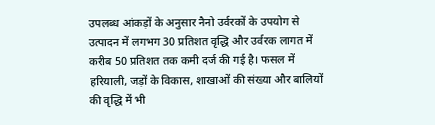उपलब्ध आंकड़ों के अनुसार नैनो उर्वरकों के उपयोग से उत्पादन में लगभग 30 प्रतिशत वृद्धि और उर्वरक लागत में करीब 50 प्रतिशत तक कमी दर्ज की गई है। फसल में हरियाली, जड़ों के विकास, शाखाओं की संख्या और बालियों की वृद्धि में भी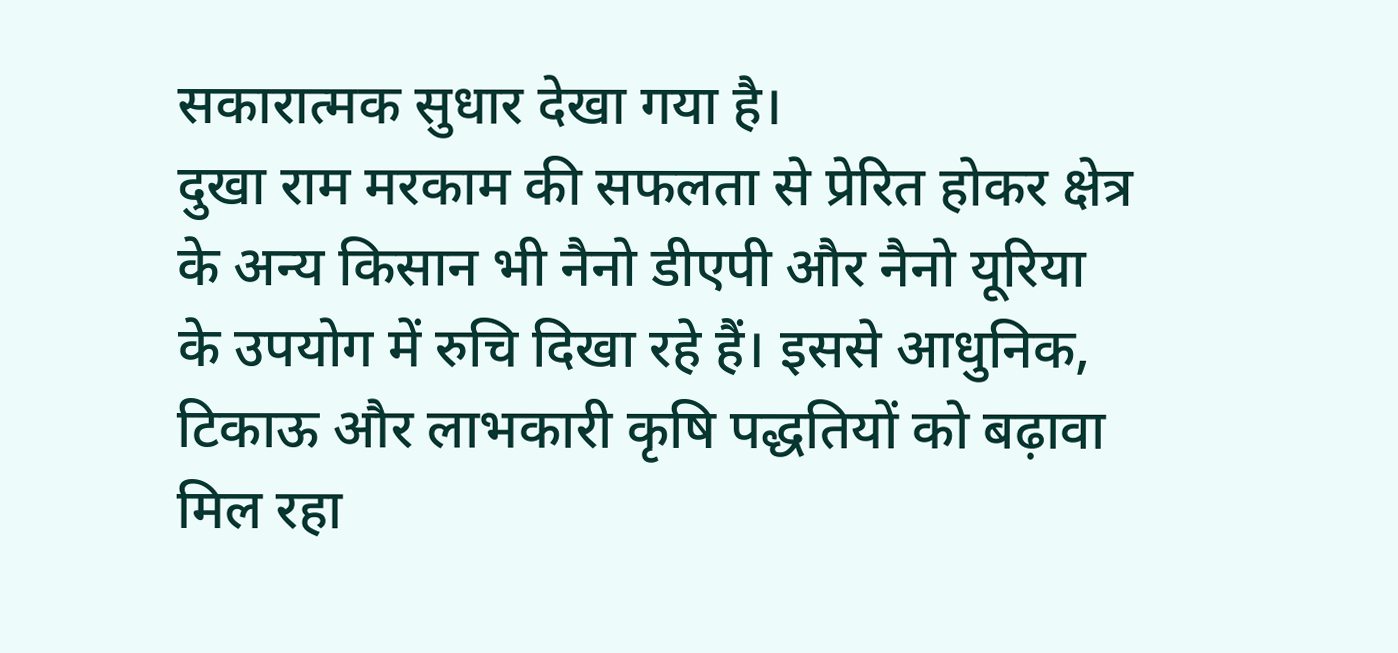सकारात्मक सुधार देखा गया है।
दुखा राम मरकाम की सफलता से प्रेरित होकर क्षेत्र के अन्य किसान भी नैनो डीएपी और नैनो यूरिया के उपयोग में रुचि दिखा रहे हैं। इससे आधुनिक, टिकाऊ और लाभकारी कृषि पद्धतियों को बढ़ावा मिल रहा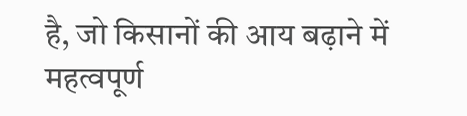है, जो किसानों की आय बढ़ाने में महत्वपूर्ण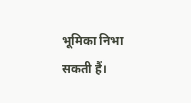भूमिका निभा सकती हैं।